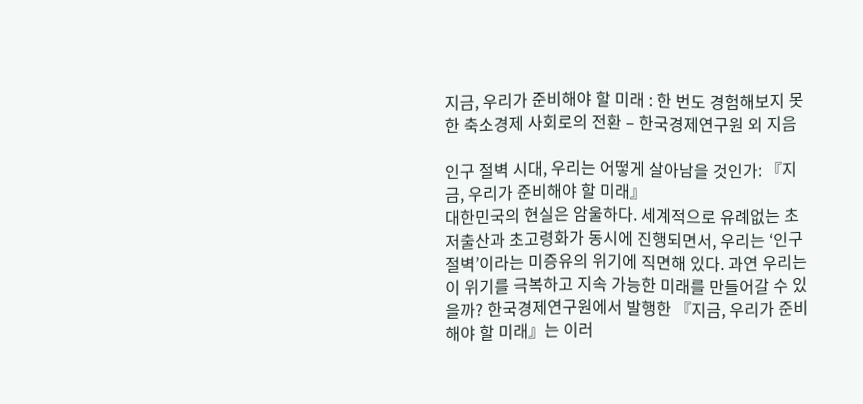지금, 우리가 준비해야 할 미래 : 한 번도 경험해보지 못한 축소경제 사회로의 전환 – 한국경제연구원 외 지음

인구 절벽 시대, 우리는 어떻게 살아남을 것인가: 『지금, 우리가 준비해야 할 미래』
대한민국의 현실은 암울하다. 세계적으로 유례없는 초저출산과 초고령화가 동시에 진행되면서, 우리는 ‘인구 절벽’이라는 미증유의 위기에 직면해 있다. 과연 우리는 이 위기를 극복하고 지속 가능한 미래를 만들어갈 수 있을까? 한국경제연구원에서 발행한 『지금, 우리가 준비해야 할 미래』는 이러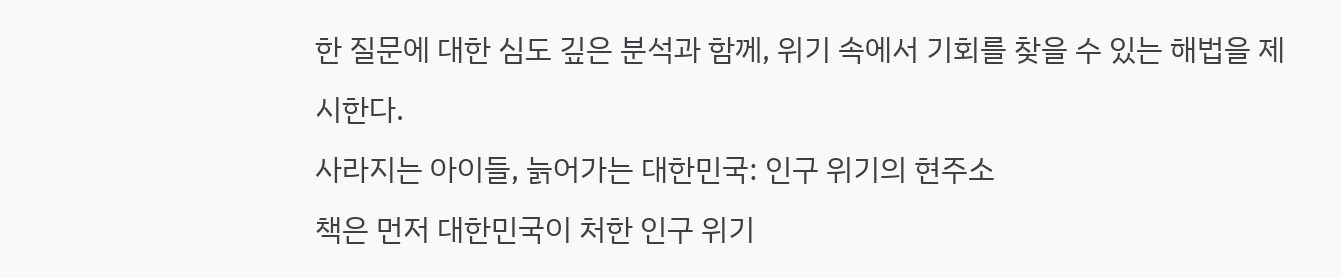한 질문에 대한 심도 깊은 분석과 함께, 위기 속에서 기회를 찾을 수 있는 해법을 제시한다.
사라지는 아이들, 늙어가는 대한민국: 인구 위기의 현주소
책은 먼저 대한민국이 처한 인구 위기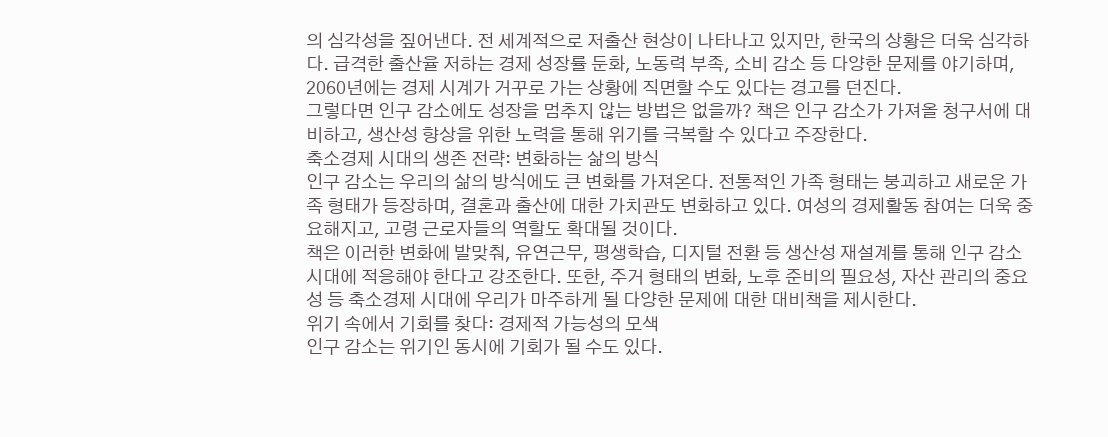의 심각성을 짚어낸다. 전 세계적으로 저출산 현상이 나타나고 있지만, 한국의 상황은 더욱 심각하다. 급격한 출산율 저하는 경제 성장률 둔화, 노동력 부족, 소비 감소 등 다양한 문제를 야기하며, 2060년에는 경제 시계가 거꾸로 가는 상황에 직면할 수도 있다는 경고를 던진다.
그렇다면 인구 감소에도 성장을 멈추지 않는 방법은 없을까? 책은 인구 감소가 가져올 청구서에 대비하고, 생산성 향상을 위한 노력을 통해 위기를 극복할 수 있다고 주장한다.
축소경제 시대의 생존 전략: 변화하는 삶의 방식
인구 감소는 우리의 삶의 방식에도 큰 변화를 가져온다. 전통적인 가족 형태는 붕괴하고 새로운 가족 형태가 등장하며, 결혼과 출산에 대한 가치관도 변화하고 있다. 여성의 경제활동 참여는 더욱 중요해지고, 고령 근로자들의 역할도 확대될 것이다.
책은 이러한 변화에 발맞춰, 유연근무, 평생학습, 디지털 전환 등 생산성 재설계를 통해 인구 감소 시대에 적응해야 한다고 강조한다. 또한, 주거 형태의 변화, 노후 준비의 필요성, 자산 관리의 중요성 등 축소경제 시대에 우리가 마주하게 될 다양한 문제에 대한 대비책을 제시한다.
위기 속에서 기회를 찾다: 경제적 가능성의 모색
인구 감소는 위기인 동시에 기회가 될 수도 있다.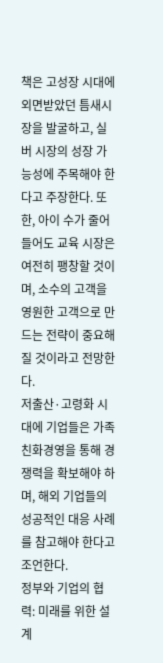책은 고성장 시대에 외면받았던 틈새시장을 발굴하고, 실버 시장의 성장 가능성에 주목해야 한다고 주장한다. 또한, 아이 수가 줄어들어도 교육 시장은 여전히 팽창할 것이며, 소수의 고객을 영원한 고객으로 만드는 전략이 중요해질 것이라고 전망한다.
저출산·고령화 시대에 기업들은 가족친화경영을 통해 경쟁력을 확보해야 하며, 해외 기업들의 성공적인 대응 사례를 참고해야 한다고 조언한다.
정부와 기업의 협력: 미래를 위한 설계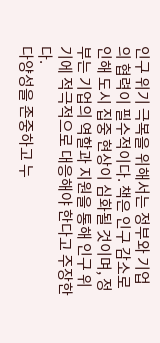인구 위기 극복을 위해서는 정부와 기업의 협력이 필수적이다. 책은 인구 감소로 인해 도시 집중 현상이 심화될 것이며, 정부는 기업의 역할과 지원을 통해 인구 위기에 적극적으로 대응해야 한다고 주장한다.
다양성을 존중하고 누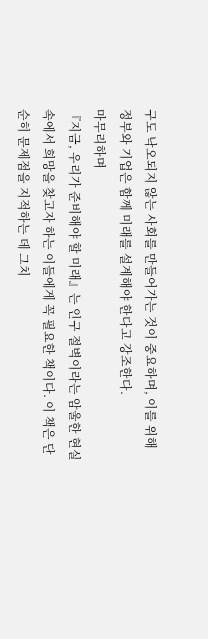구도 낙오되지 않는 사회를 만들어가는 것이 중요하며, 이를 위해 정부와 기업은 함께 미래를 설계해야 한다고 강조한다.
마무리하며
『지금, 우리가 준비해야 할 미래』는 인구 절벽이라는 암울한 현실 속에서 희망을 찾고자 하는 이들에게 꼭 필요한 책이다. 이 책은 단순히 문제점을 지적하는 데 그치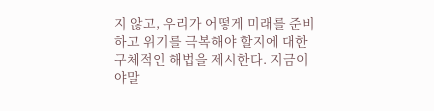지 않고, 우리가 어떻게 미래를 준비하고 위기를 극복해야 할지에 대한 구체적인 해법을 제시한다. 지금이야말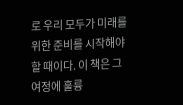로 우리 모두가 미래를 위한 준비를 시작해야 할 때이다. 이 책은 그 여정에 훌륭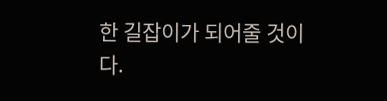한 길잡이가 되어줄 것이다.